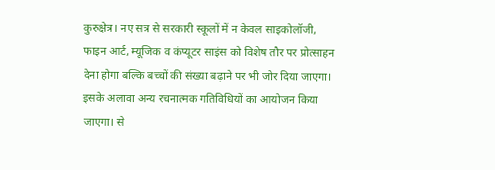कुरुक्षेत्र। नए सत्र से सरकारी स्कूलों में न केवल साइकोलॉजी, फाइन आर्ट, म्यूजिक व कंप्यूटर साइंस को विशेष तौर पर प्रोत्साहन देना होगा बल्कि बच्चों की संख्या बढ़ाने पर भी जोर दिया जाएगा। इसके अलावा अन्य रचनात्मक गतिविधियों का आयोजन किया जाएगा। से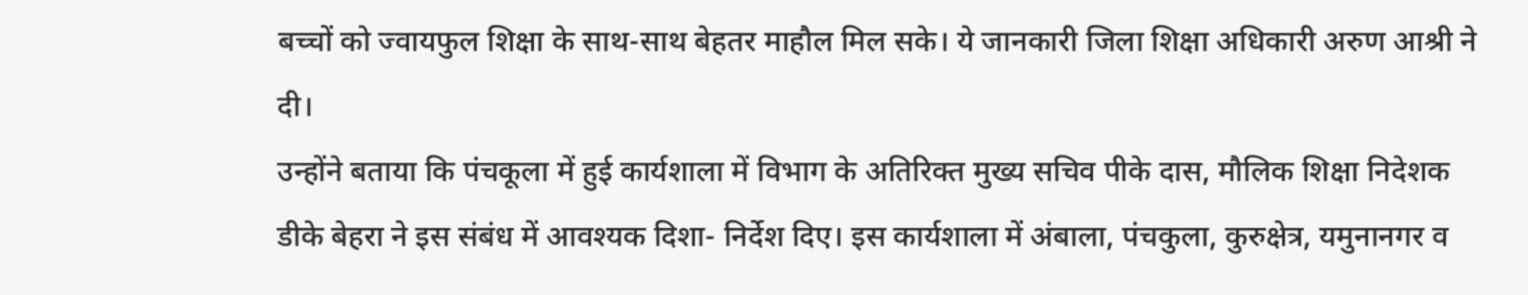बच्चों को ज्वायफुल शिक्षा के साथ-साथ बेहतर माहौल मिल सके। ये जानकारी जिला शिक्षा अधिकारी अरुण आश्री ने दी।
उन्होंने बताया कि पंचकूला में हुई कार्यशाला में विभाग के अतिरिक्त मुख्य सचिव पीके दास, मौलिक शिक्षा निदेशक डीके बेहरा ने इस संबंध में आवश्यक दिशा- निर्देश दिए। इस कार्यशाला में अंबाला, पंचकुला, कुरुक्षेत्र, यमुनानगर व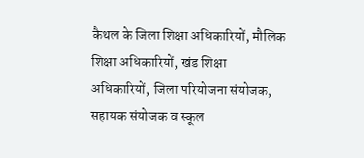कैथल के जिला शिक्षा अधिकारियों, मौलिक शिक्षा अधिकारियों, खंड शिक्षा अधिकारियों, जिला परियोजना संयोजक, सहायक संयोजक व स्कूल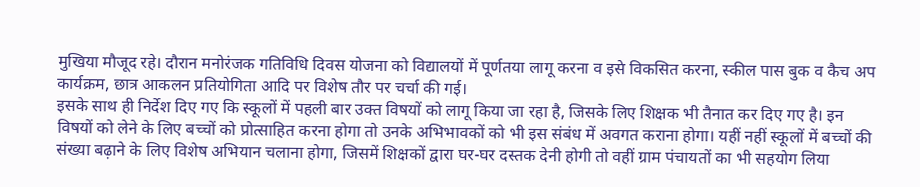मुखिया मौजूद रहे। दौरान मनोरंजक गतिविधि दिवस योजना को विद्यालयों में पूर्णतया लागू करना व इसे विकसित करना, स्कील पास बुक व कैच अप कार्यक्रम, छात्र आकलन प्रतियोगिता आदि पर विशेष तौर पर चर्चा की गई।
इसके साथ ही निर्देश दिए गए कि स्कूलों में पहली बार उक्त विषयों को लागू किया जा रहा है, जिसके लिए शिक्षक भी तैनात कर दिए गए है। इन विषयों को लेने के लिए बच्चों को प्रोत्साहित करना होगा तो उनके अभिभावकों को भी इस संबंध में अवगत कराना होगा। यहीं नहीं स्कूलों में बच्चों की संख्या बढ़ाने के लिए विशेष अभियान चलाना होगा, जिसमें शिक्षकों द्वारा घर-घर दस्तक देनी होगी तो वहीं ग्राम पंचायतों का भी सहयोग लिया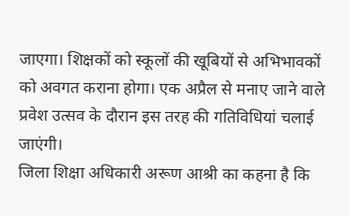जाएगा। शिक्षकों को स्कूलों की खूबियों से अभिभावकों को अवगत कराना होगा। एक अप्रैल से मनाए जाने वाले प्रवेश उत्सव के दौरान इस तरह की गतिविधियां चलाई जाएंगी।
जिला शिक्षा अधिकारी अरूण आश्री का कहना है कि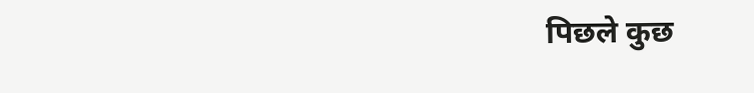पिछले कुछ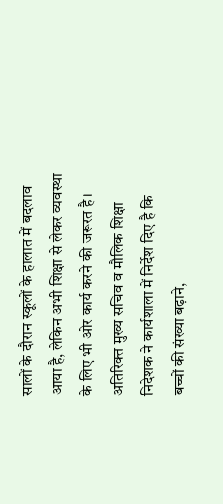सालों के दौरान स्कूलों के हालात में बदलाव आया है, लेकिन अभी शिक्षा से लेकर व्यवस्था के लिए भी ओर कार्य करने की जरूरत है। अतिरिक्त मुख्य सचिव व मौलिक शिक्षा निदेशक ने कार्यशाला में निर्देश दिए है कि बच्चों की संख्या बढ़ाने,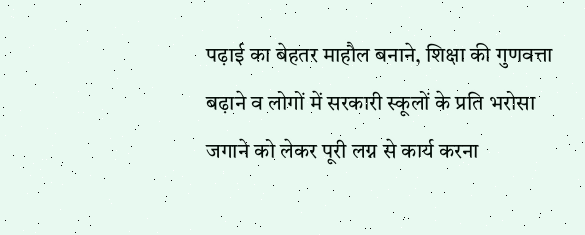पढ़ाई का बेहतर माहौल बनाने, शिक्षा की गुणवत्ता बढ़ाने व लोगों में सरकारी स्कूलों के प्रति भरोसा जगाने को लेकर पूरी लग्न से कार्य करना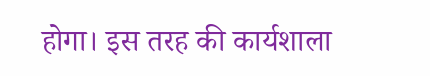होगा। इस तरह की कार्यशाला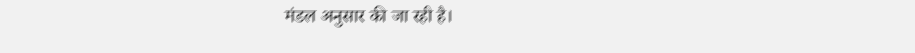मंडल अनुसार की जा रही है।